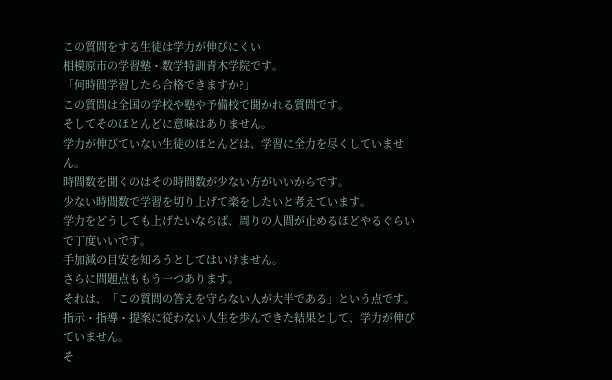この質問をする生徒は学力が伸びにくい
相模原市の学習塾・数学特訓青木学院です。
「何時間学習したら合格できますか?」
この質問は全国の学校や塾や予備校で聞かれる質問です。
そしてそのほとんどに意味はありません。
学力が伸びていない生徒のほとんどは、学習に全力を尽くしていません。
時間数を聞くのはその時間数が少ない方がいいからです。
少ない時間数で学習を切り上げて楽をしたいと考えています。
学力をどうしても上げたいならば、周りの人間が止めるほどやるぐらいで丁度いいです。
手加減の目安を知ろうとしてはいけません。
さらに問題点ももう一つあります。
それは、「この質問の答えを守らない人が大半である」という点です。
指示・指導・提案に従わない人生を歩んできた結果として、学力が伸びていません。
そ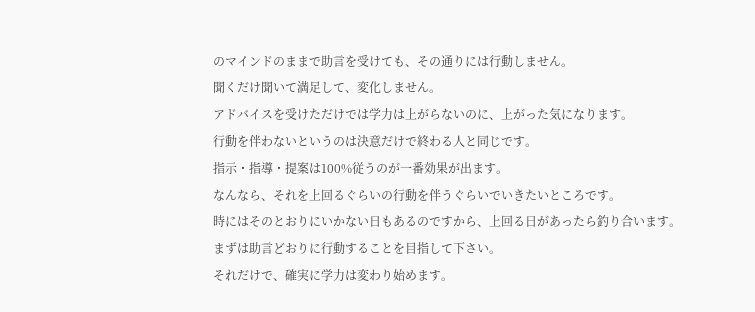のマインドのままで助言を受けても、その通りには行動しません。
聞くだけ聞いて満足して、変化しません。
アドバイスを受けただけでは学力は上がらないのに、上がった気になります。
行動を伴わないというのは決意だけで終わる人と同じです。
指示・指導・提案は100%従うのが一番効果が出ます。
なんなら、それを上回るぐらいの行動を伴うぐらいでいきたいところです。
時にはそのとおりにいかない日もあるのですから、上回る日があったら釣り合います。
まずは助言どおりに行動することを目指して下さい。
それだけで、確実に学力は変わり始めます。